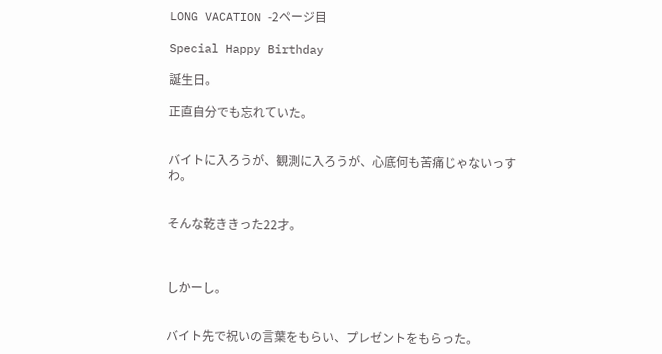LONG VACATION -2ページ目

Special Happy Birthday

誕生日。

正直自分でも忘れていた。


バイトに入ろうが、観測に入ろうが、心底何も苦痛じゃないっすわ。


そんな乾ききった22才。



しかーし。


バイト先で祝いの言葉をもらい、プレゼントをもらった。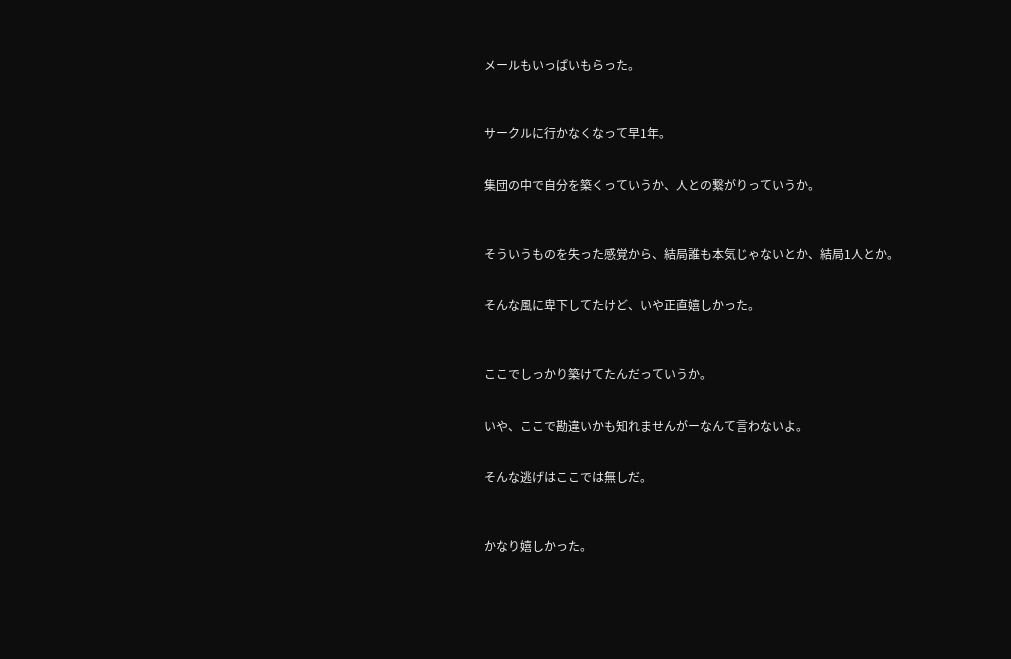メールもいっぱいもらった。



サークルに行かなくなって早1年。


集団の中で自分を築くっていうか、人との繋がりっていうか。



そういうものを失った感覚から、結局誰も本気じゃないとか、結局1人とか。


そんな風に卑下してたけど、いや正直嬉しかった。



ここでしっかり築けてたんだっていうか。


いや、ここで勘違いかも知れませんがーなんて言わないよ。


そんな逃げはここでは無しだ。



かなり嬉しかった。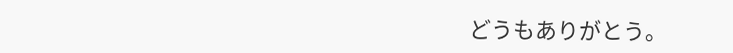どうもありがとう。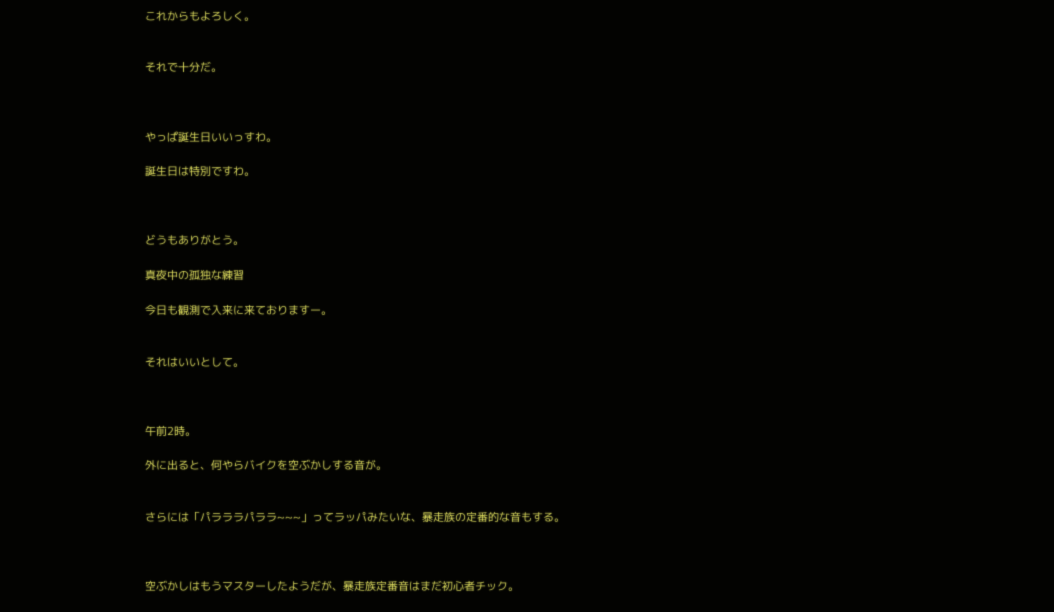これからもよろしく。


それで十分だ。



やっぱ誕生日いいっすわ。

誕生日は特別ですわ。



どうもありがとう。

真夜中の孤独な練習

今日も観測で入来に来ておりますー。


それはいいとして。



午前2時。

外に出ると、何やらバイクを空ぶかしする音が。


さらには「パラララパララ~~~」ってラッパみたいな、暴走族の定番的な音もする。



空ぶかしはもうマスターしたようだが、暴走族定番音はまだ初心者チック。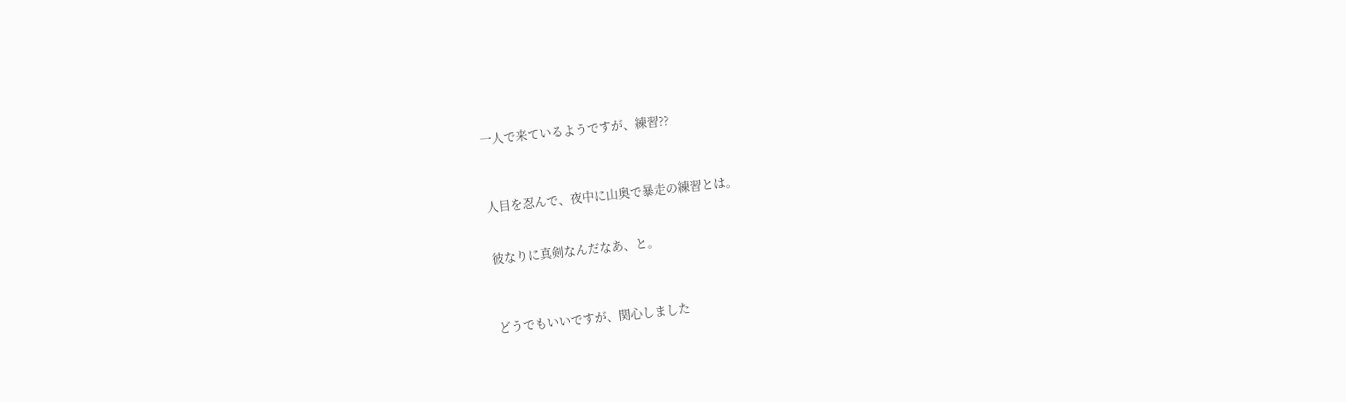一人で来ているようですが、練習??



人目を忍んで、夜中に山奥で暴走の練習とは。


彼なりに真剣なんだなあ、と。



どうでもいいですが、関心しました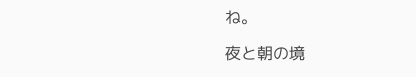ね。

夜と朝の境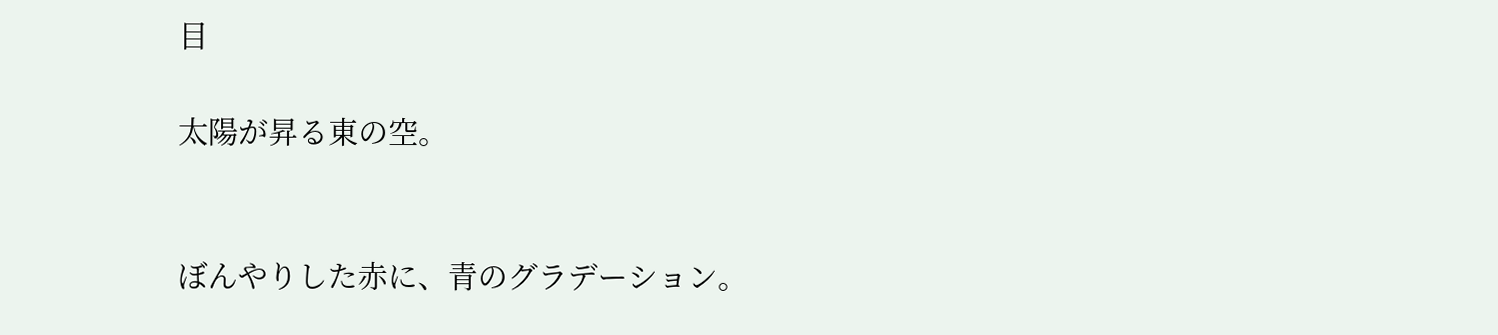目

太陽が昇る東の空。


ぼんやりした赤に、青のグラデーション。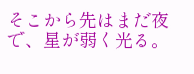そこから先はまだ夜で、星が弱く光る。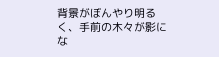背景がぼんやり明るく、手前の木々が影にな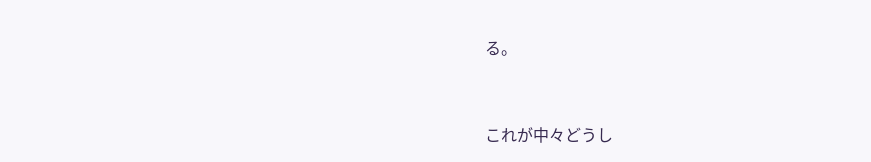る。


これが中々どうし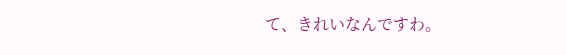て、きれいなんですわ。